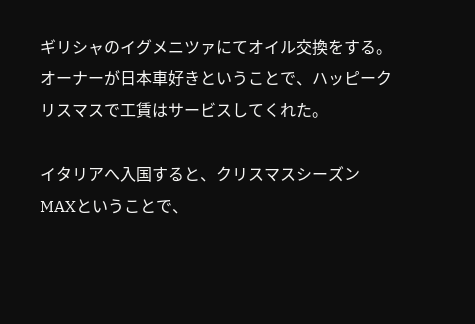ギリシャのイグメニツァにてオイル交換をする。オーナーが日本車好きということで、ハッピークリスマスで工賃はサービスしてくれた。

イタリアへ入国すると、クリスマスシーズンMAXということで、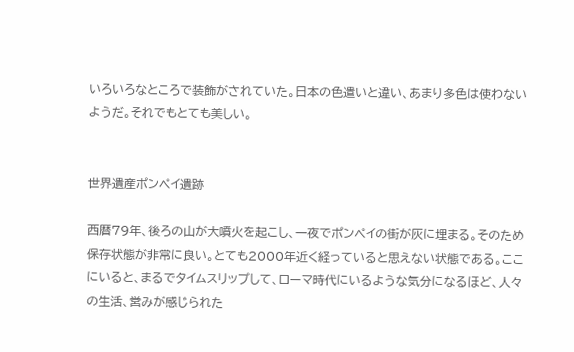いろいろなところで装飾がされていた。日本の色遣いと違い、あまり多色は使わないようだ。それでもとても美しい。


世界遺産ポンペイ遺跡

西暦79年、後ろの山が大噴火を起こし、一夜でポンペイの街が灰に埋まる。そのため保存状態が非常に良い。とても2000年近く経っていると思えない状態である。ここにいると、まるでタイムスリップして、ローマ時代にいるような気分になるほど、人々の生活、営みが感じられた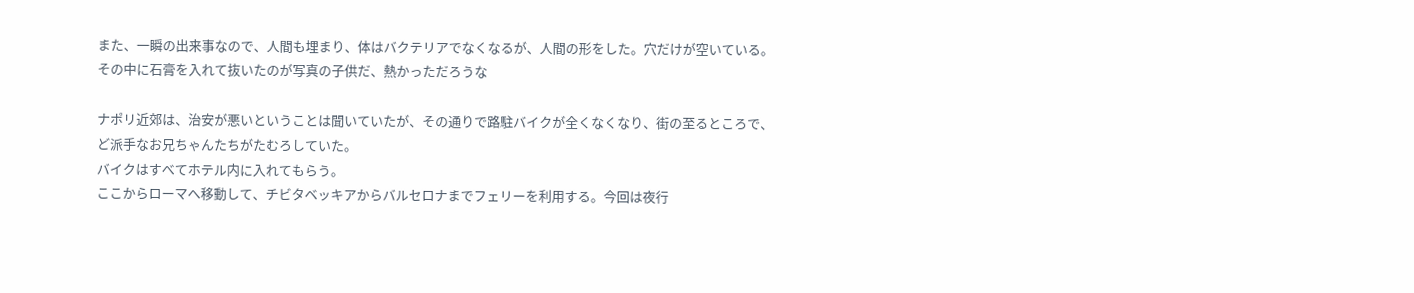また、一瞬の出来事なので、人間も埋まり、体はバクテリアでなくなるが、人間の形をした。穴だけが空いている。その中に石膏を入れて抜いたのが写真の子供だ、熱かっただろうな

ナポリ近郊は、治安が悪いということは聞いていたが、その通りで路駐バイクが全くなくなり、街の至るところで、ど派手なお兄ちゃんたちがたむろしていた。
バイクはすべてホテル内に入れてもらう。
ここからローマへ移動して、チビタベッキアからバルセロナまでフェリーを利用する。今回は夜行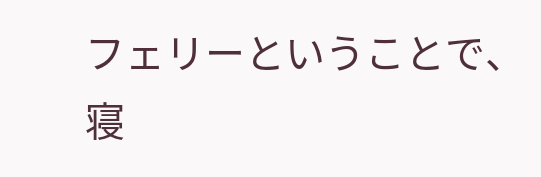フェリーということで、寝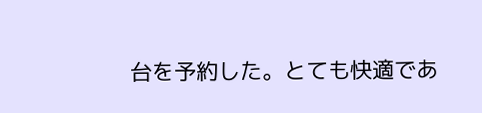台を予約した。とても快適であ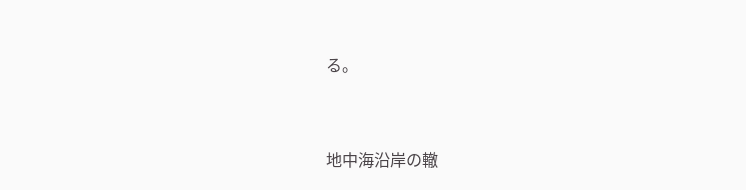る。



地中海沿岸の轍